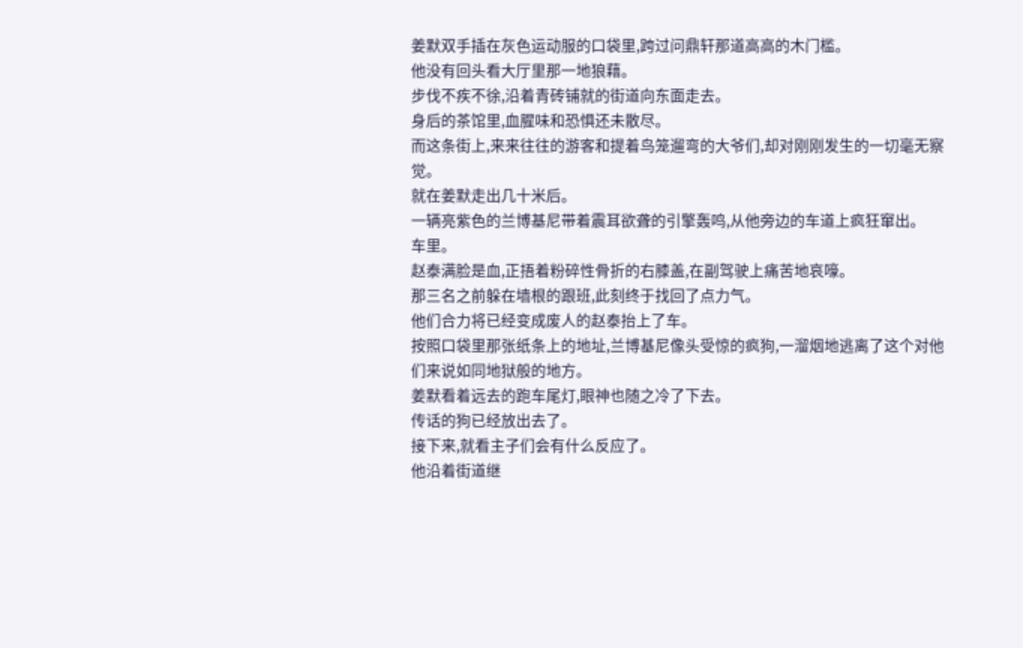姜默双手插在灰色运动服的口袋里,跨过问鼎轩那道高高的木门槛。
他没有回头看大厅里那一地狼藉。
步伐不疾不徐,沿着青砖铺就的街道向东面走去。
身后的茶馆里,血腥味和恐惧还未散尽。
而这条街上,来来往往的游客和提着鸟笼遛弯的大爷们,却对刚刚发生的一切毫无察觉。
就在姜默走出几十米后。
一辆亮紫色的兰博基尼带着震耳欲聋的引擎轰鸣,从他旁边的车道上疯狂窜出。
车里。
赵泰满脸是血,正捂着粉碎性骨折的右膝盖,在副驾驶上痛苦地哀嚎。
那三名之前躲在墙根的跟班,此刻终于找回了点力气。
他们合力将已经变成废人的赵泰抬上了车。
按照口袋里那张纸条上的地址,兰博基尼像头受惊的疯狗,一溜烟地逃离了这个对他们来说如同地狱般的地方。
姜默看着远去的跑车尾灯,眼神也随之冷了下去。
传话的狗已经放出去了。
接下来,就看主子们会有什么反应了。
他沿着街道继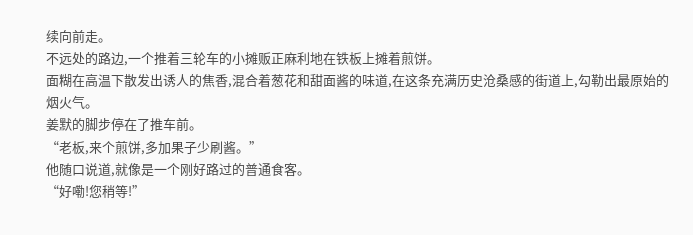续向前走。
不远处的路边,一个推着三轮车的小摊贩正麻利地在铁板上摊着煎饼。
面糊在高温下散发出诱人的焦香,混合着葱花和甜面酱的味道,在这条充满历史沧桑感的街道上,勾勒出最原始的烟火气。
姜默的脚步停在了推车前。
“老板,来个煎饼,多加果子少刷酱。”
他随口说道,就像是一个刚好路过的普通食客。
“好嘞!您稍等!”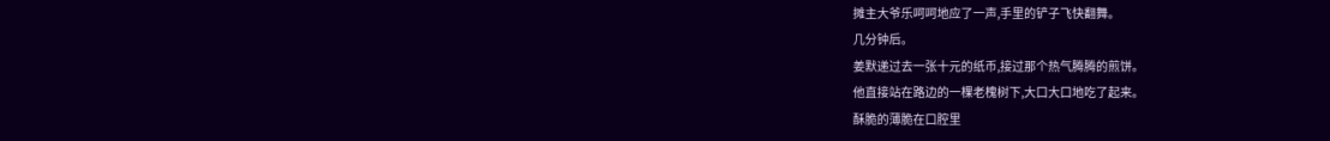摊主大爷乐呵呵地应了一声,手里的铲子飞快翻舞。
几分钟后。
姜默递过去一张十元的纸币,接过那个热气腾腾的煎饼。
他直接站在路边的一棵老槐树下,大口大口地吃了起来。
酥脆的薄脆在口腔里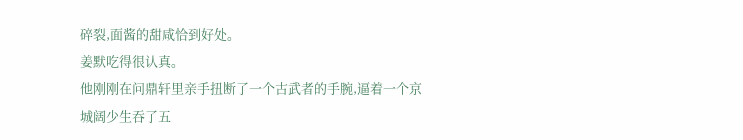碎裂,面酱的甜咸恰到好处。
姜默吃得很认真。
他刚刚在问鼎轩里亲手扭断了一个古武者的手腕,逼着一个京城阔少生吞了五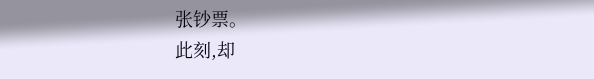张钞票。
此刻,却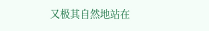又极其自然地站在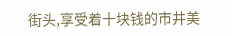街头,享受着十块钱的市井美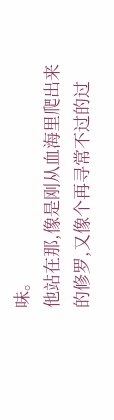味。
他站在那,像是刚从血海里爬出来的修罗,又像个再寻常不过的过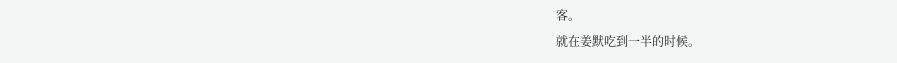客。
就在姜默吃到一半的时候。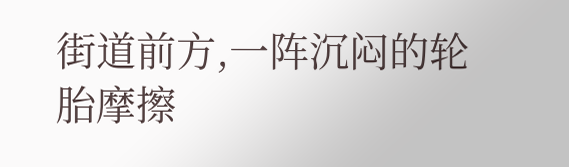街道前方,一阵沉闷的轮胎摩擦